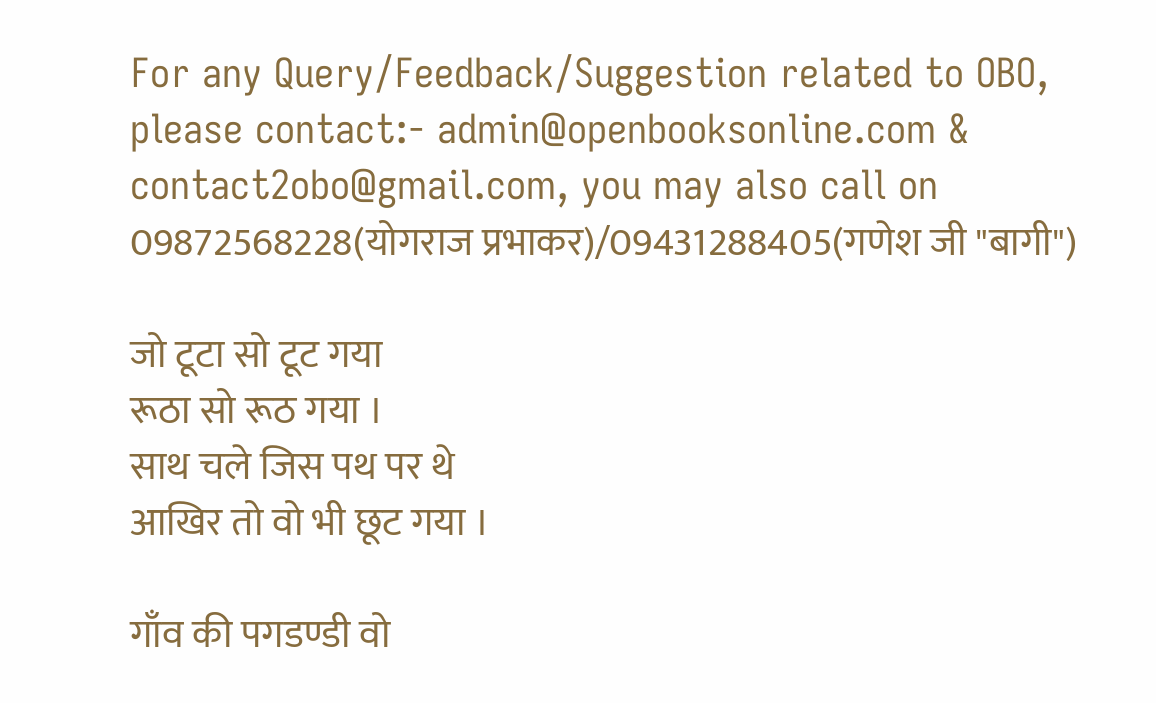For any Query/Feedback/Suggestion related to OBO, please contact:- admin@openbooksonline.com & contact2obo@gmail.com, you may also call on 09872568228(योगराज प्रभाकर)/09431288405(गणेश जी "बागी")

जो टूटा सो टूट गया
रूठा सो रूठ गया ।
साथ चले जिस पथ पर थे
आखिर तो वो भी छूट गया ।

गाँव की पगडण्डी वो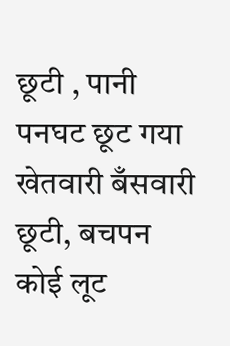छूटी , पानी पनघट छूट गया
खेतवारी बँसवारी छूटी, बचपन कोई लूट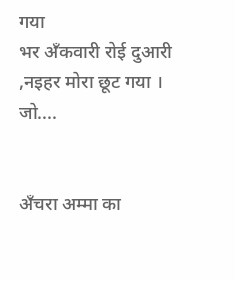गया
भर अँकवारी रोई दुआरी ,नइहर मोरा छूट गया ।
जो....


अँचरा अम्मा का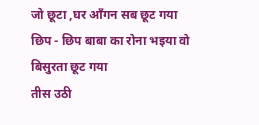जो छूटा ,घर आँगन सब छूट गया
छिप - छिप बाबा का रोना भइया वो बिसुरता छूट गया
तीस उठी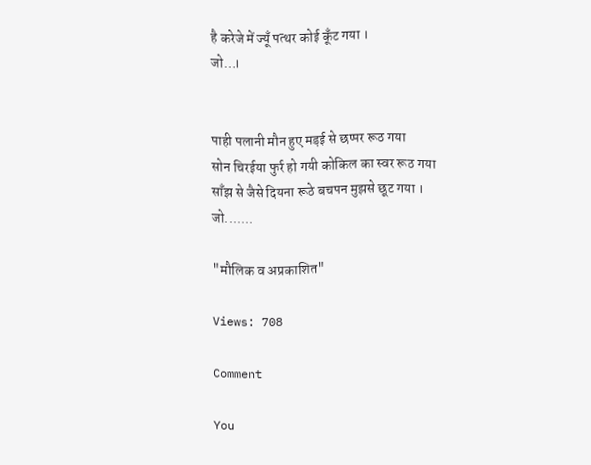है करेजे में ज्यूँ पत्थर कोई कूँट गया ।
जो…।


पाही पलानी मौन हुए मड़ई से छप्पर रूठ गया
सोन चिरईया फुर्र हो गयी कोकिल का स्वर रूठ गया
साँझ से जैसे दियना रूठे बचपन मुझसे छूट गया ।
जो.......

"मौलिक व अप्रकाशित"

Views: 708

Comment

You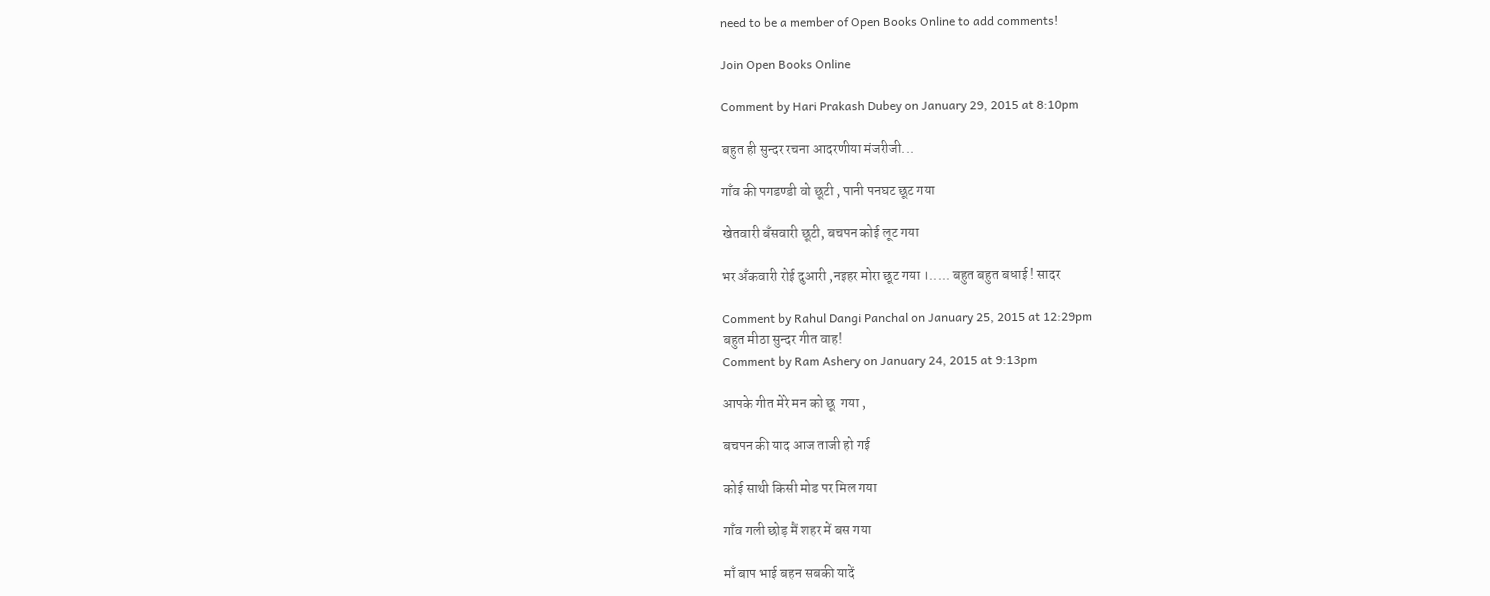need to be a member of Open Books Online to add comments!

Join Open Books Online

Comment by Hari Prakash Dubey on January 29, 2015 at 8:10pm

बहुत ही सुन्दर रचना आदरणीया मंजरीजी...

गाँव की पगडण्डी वो छूटी , पानी पनघट छूट गया

खेतवारी बँसवारी छूटी, बचपन कोई लूट गया

भर अँकवारी रोई दुआरी ,नइहर मोरा छूट गया ।..... बहुत बहुत बधाई ! सादर

Comment by Rahul Dangi Panchal on January 25, 2015 at 12:29pm
बहुत मीठा सुन्दर गीत वाह!
Comment by Ram Ashery on January 24, 2015 at 9:13pm

आपके गीत मेरे मन को छू  गया ,

बचपन की याद आज ताजी हो गई

कोई साथी किसी मोड पर मिल गया

गाँव गली छोड़ मैं शहर में बस गया

माँ बाप भाई बहन सबकी यादें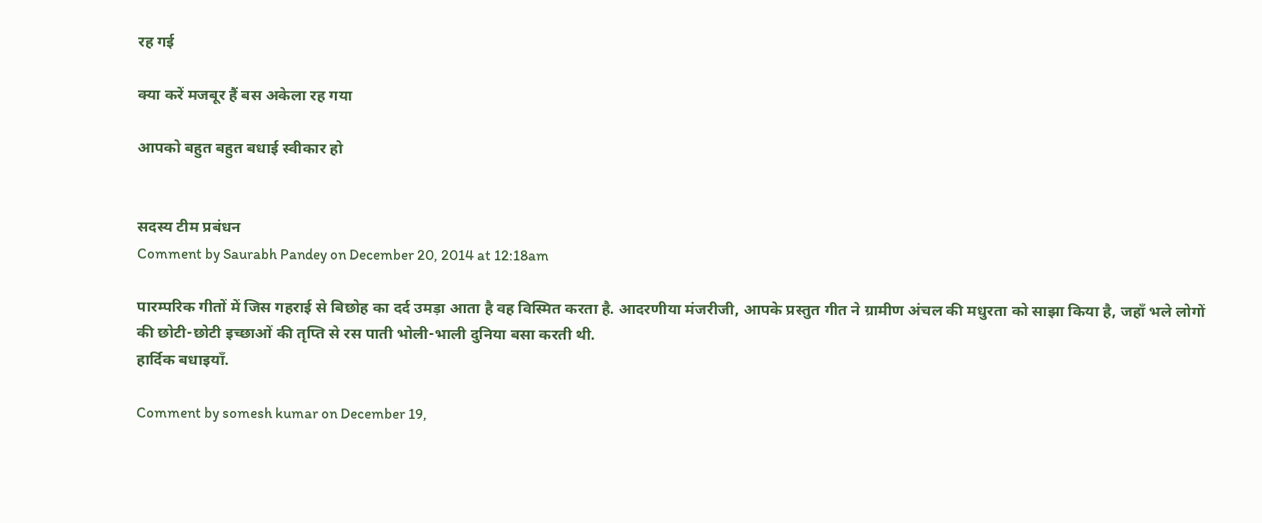रह गई

क्या करें मजबूर हैं बस अकेला रह गया

आपको बहुत बहुत बधाई स्वीकार हो


सदस्य टीम प्रबंधन
Comment by Saurabh Pandey on December 20, 2014 at 12:18am

पारम्परिक गीतों में जिस गहराई से बिछोह का दर्द उमड़ा आता है वह विस्मित करता है. आदरणीया मंजरीजी, आपके प्रस्तुत गीत ने ग्रामीण अंचल की मधुरता को साझा किया है, जहाँ भले लोगों की छोटी-छोटी इच्छाओं की तृप्ति से रस पाती भोली-भाली दुनिया बसा करती थी.
हार्दिक बधाइयाँ.

Comment by somesh kumar on December 19,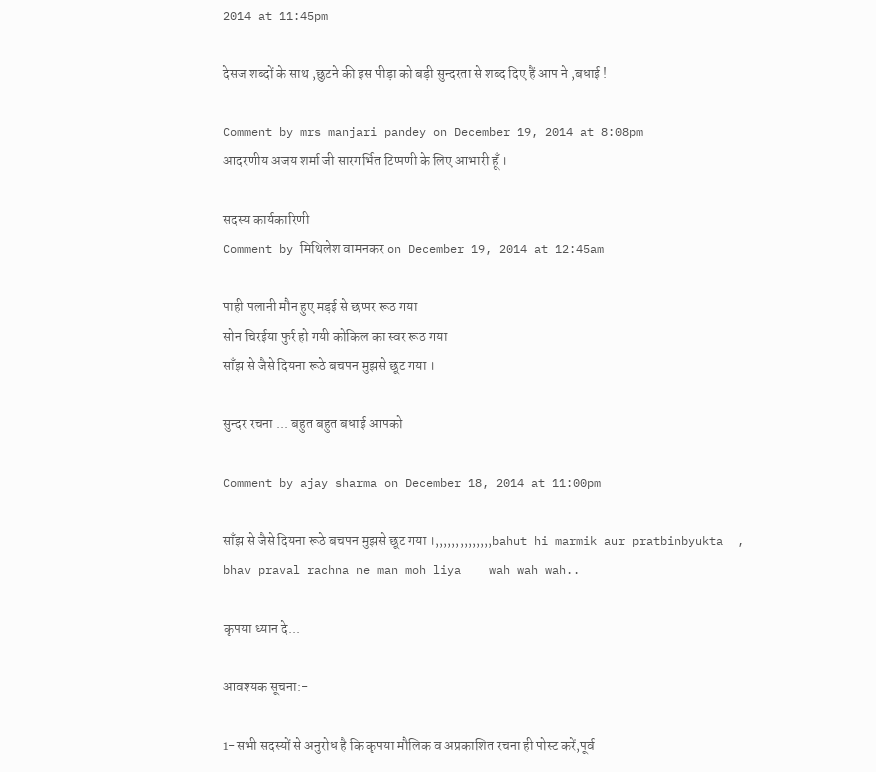2014 at 11:45pm

देसज शब्दों के साथ ,छुटने की इस पीड़ा को बड़ी सुन्दरता से शब्द दिए हैं आप ने ,बधाई !

Comment by mrs manjari pandey on December 19, 2014 at 8:08pm
आदरणीय अजय शर्मा जी सारगर्भित टिप्पणी के लिए आभारी हूँ ।

सदस्य कार्यकारिणी
Comment by मिथिलेश वामनकर on December 19, 2014 at 12:45am

पाही पलानी मौन हुए मड़ई से छप्पर रूठ गया
सोन चिरईया फुर्र हो गयी कोकिल का स्वर रूठ गया
साँझ से जैसे दियना रूठे बचपन मुझसे छूट गया ।

सुन्दर रचना ... बहुत बहुत बधाई आपको

Comment by ajay sharma on December 18, 2014 at 11:00pm

साँझ से जैसे दियना रूठे बचपन मुझसे छूट गया ।,,,,,,,,,,,,,,bahut hi marmik aur pratbinbyukta  , bhav praval rachna ne man moh liya    wah wah wah..

कृपया ध्यान दे...

आवश्यक सूचना:-

1-सभी सदस्यों से अनुरोध है कि कृपया मौलिक व अप्रकाशित रचना ही पोस्ट करें,पूर्व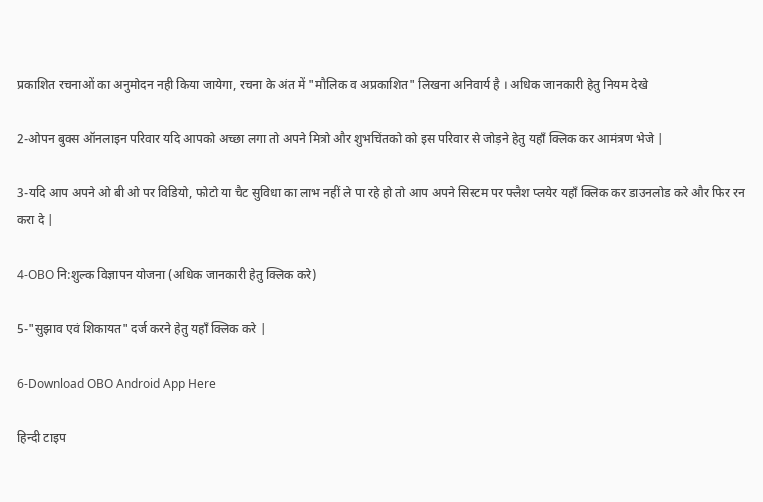प्रकाशित रचनाओं का अनुमोदन नही किया जायेगा, रचना के अंत में "मौलिक व अप्रकाशित" लिखना अनिवार्य है । अधिक जानकारी हेतु नियम देखे

2-ओपन बुक्स ऑनलाइन परिवार यदि आपको अच्छा लगा तो अपने मित्रो और शुभचिंतको को इस परिवार से जोड़ने हेतु यहाँ क्लिक कर आमंत्रण भेजे |

3-यदि आप अपने ओ बी ओ पर विडियो, फोटो या चैट सुविधा का लाभ नहीं ले पा रहे हो तो आप अपने सिस्टम पर फ्लैश प्लयेर यहाँ क्लिक कर डाउनलोड करे और फिर रन करा दे |

4-OBO नि:शुल्क विज्ञापन योजना (अधिक जानकारी हेतु क्लिक करे)

5-"सुझाव एवं शिकायत" दर्ज करने हेतु यहाँ क्लिक करे |

6-Download OBO Android App Here

हिन्दी टाइप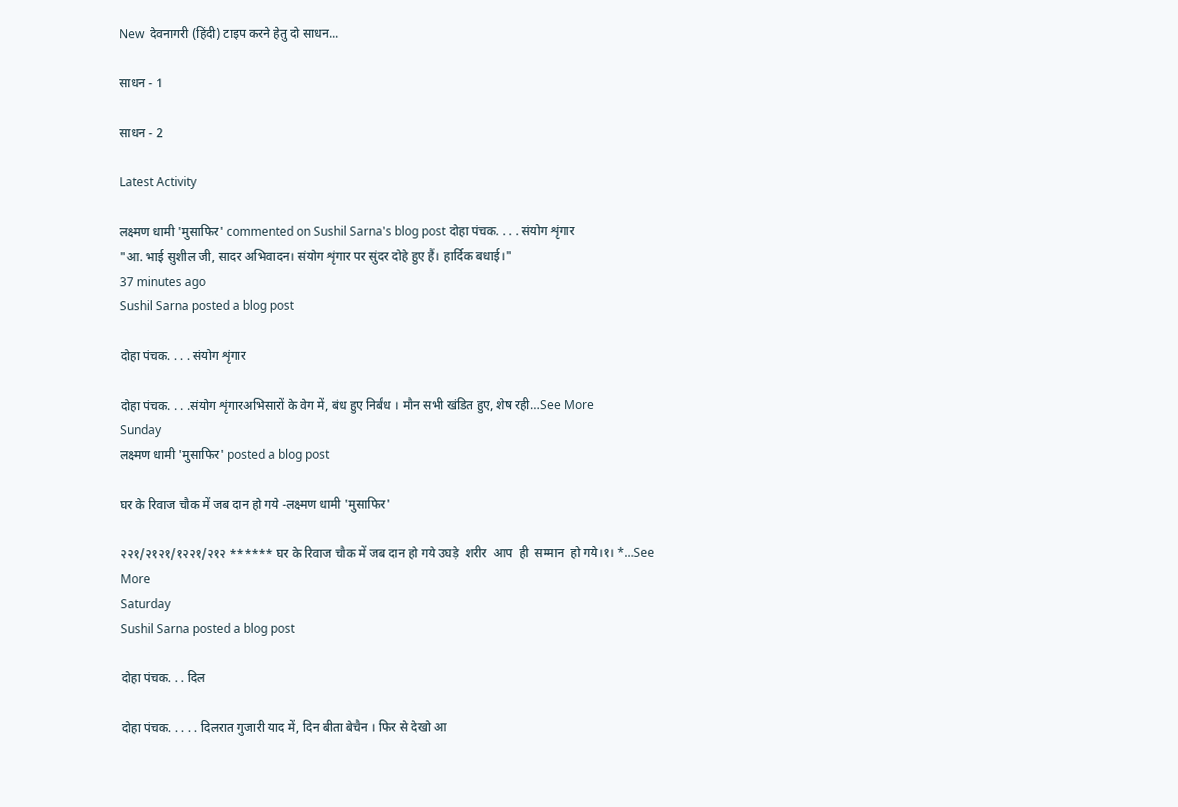New  देवनागरी (हिंदी) टाइप करने हेतु दो साधन...

साधन - 1

साधन - 2

Latest Activity

लक्ष्मण धामी 'मुसाफिर' commented on Sushil Sarna's blog post दोहा पंचक. . . . संयोग शृंगार
"आ. भाई सुशील जी, सादर अभिवादन। संयोग शृंगार पर सुंदर दोहे हुए हैं। हार्दिक बधाई।"
37 minutes ago
Sushil Sarna posted a blog post

दोहा पंचक. . . . संयोग शृंगार

दोहा पंचक. . . .संयोग शृंगारअभिसारों के वेग में, बंध हुए निर्बंध । मौन सभी खंडित हुए, शेष रही…See More
Sunday
लक्ष्मण धामी 'मुसाफिर' posted a blog post

घर के रिवाज चौक में जब दान हो गये -लक्ष्मण धामी 'मुसाफिर'

२२१/२१२१/१२२१/२१२ ****** घर के रिवाज चौक में जब दान हो गये उघड़े  शरीर  आप  ही  सम्मान  हो गये।१। *…See More
Saturday
Sushil Sarna posted a blog post

दोहा पंचक. . . दिल

दोहा पंचक. . . . . दिलरात गुजारी याद में, दिन बीता बेचैन । फिर से देखो आ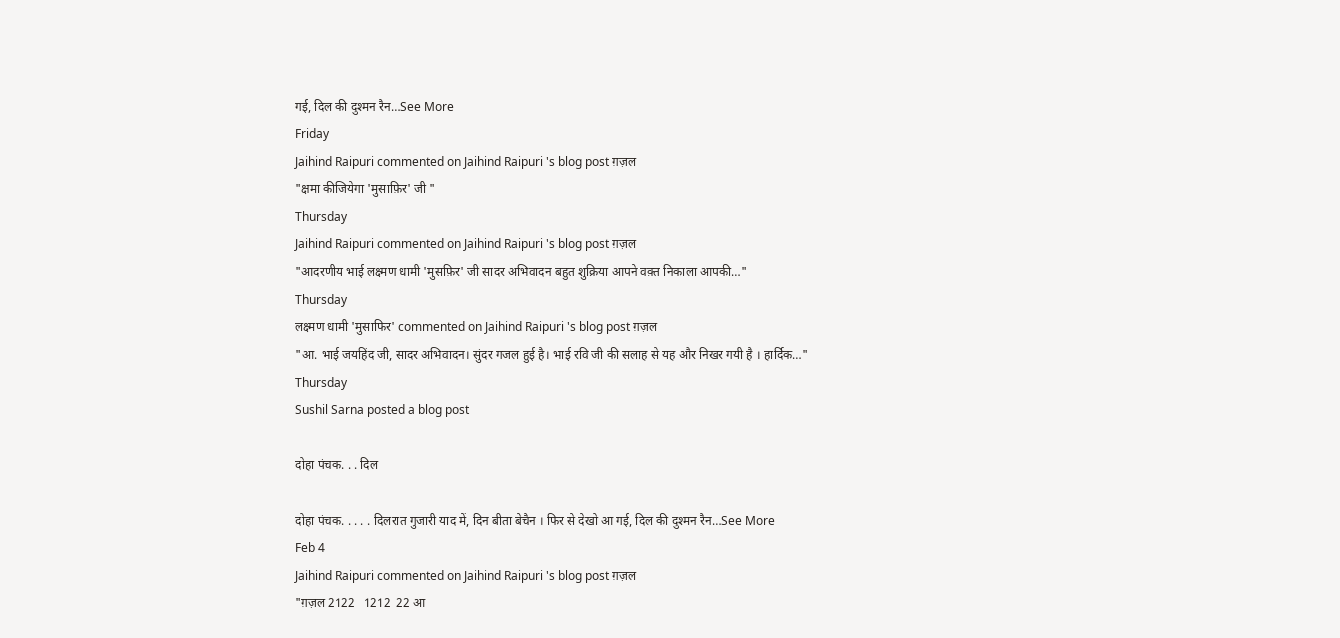गई, दिल की दुश्मन रैन…See More
Friday
Jaihind Raipuri commented on Jaihind Raipuri 's blog post ग़ज़ल
"क्षमा कीजियेगा 'मुसाफ़िर' जी "
Thursday
Jaihind Raipuri commented on Jaihind Raipuri 's blog post ग़ज़ल
"आदरणीय भाई लक्ष्मण धामी 'मुसफ़िर' जी सादर अभिवादन बहुत शुक्रिया आपने वक़्त निकाला आपकी…"
Thursday
लक्ष्मण धामी 'मुसाफिर' commented on Jaihind Raipuri 's blog post ग़ज़ल
"आ. भाई जयहिंद जी, सादर अभिवादन। सुंदर गजल हुई है। भाई रवि जी की सलाह से यह और निखर गयी है । हार्दिक…"
Thursday
Sushil Sarna posted a blog post

दोहा पंचक. . . दिल

दोहा पंचक. . . . . दिलरात गुजारी याद में, दिन बीता बेचैन । फिर से देखो आ गई, दिल की दुश्मन रैन…See More
Feb 4
Jaihind Raipuri commented on Jaihind Raipuri 's blog post ग़ज़ल
"ग़ज़ल 2122   1212  22 आ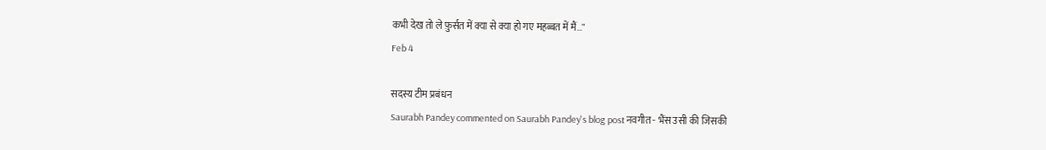कभी देख तो ले फ़ुर्सत में क्या से क्या हो गए महब्बत में मैं…"
Feb 4

सदस्य टीम प्रबंधन
Saurabh Pandey commented on Saurabh Pandey's blog post नवगीत - भैंस उसी की जिसकी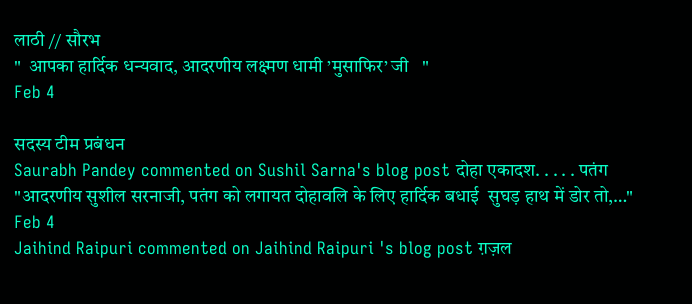लाठी // सौरभ
"  आपका हार्दिक धन्यवाद, आदरणीय लक्ष्मण धामी ’मुसाफिर’ जी   "
Feb 4

सदस्य टीम प्रबंधन
Saurabh Pandey commented on Sushil Sarna's blog post दोहा एकादश. . . . . पतंग
"आदरणीय सुशील सरनाजी, पतंग को लगायत दोहावलि के लिए हार्दिक बधाई  सुघड़ हाथ में डोर तो,…"
Feb 4
Jaihind Raipuri commented on Jaihind Raipuri 's blog post ग़ज़ल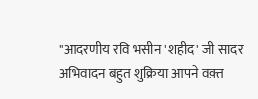"आदरणीय रवि भसीन 'शहीद' जी सादर अभिवादन बहुत शुक्रिया आपने वक़्त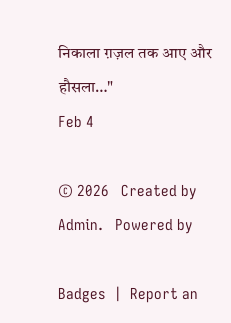निकाला ग़ज़ल तक आए और हौसला…"
Feb 4

© 2026   Created by Admin.   Powered by

Badges  |  Report an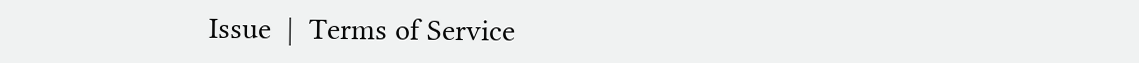Issue  |  Terms of Service